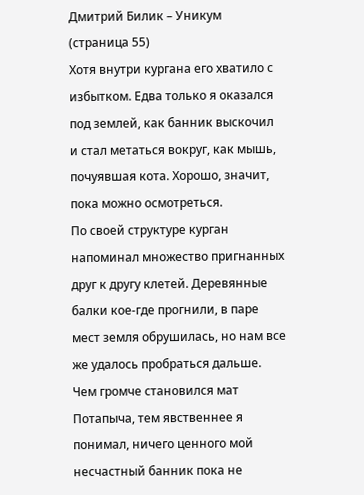Дмитрий Билик – Уникум (страница 55)
Хотя внутри кургана его хватило с избытком. Едва только я оказался под землей, как банник выскочил и стал метаться вокруг, как мышь, почуявшая кота. Хорошо, значит, пока можно осмотреться.
По своей структуре курган напоминал множество пригнанных друг к другу клетей. Деревянные балки кое-где прогнили, в паре мест земля обрушилась, но нам все же удалось пробраться дальше. Чем громче становился мат Потапыча, тем явственнее я понимал, ничего ценного мой несчастный банник пока не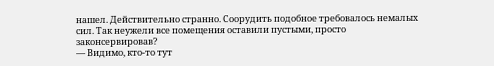нашел. Действительно странно. Соорудить подобное требовалось немалых сил. Так неужели все помещения оставили пустыми, просто законсервировав?
— Видимо, кто-то тут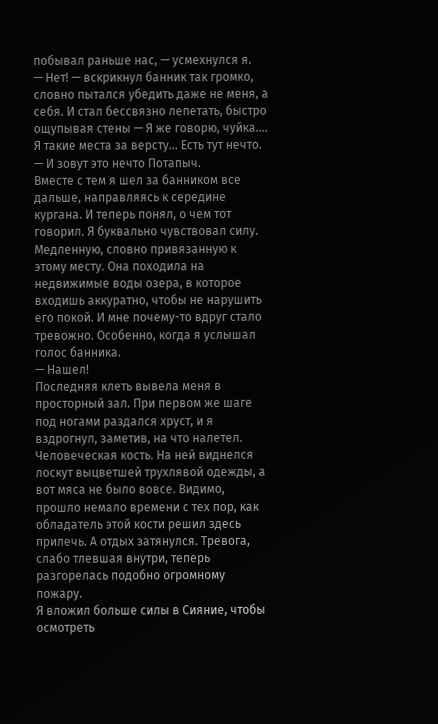побывал раньше нас, — усмехнулся я.
— Нет! — вскрикнул банник так громко, словно пытался убедить даже не меня, а себя. И стал бессвязно лепетать, быстро ощупывая стены — Я же говорю, чуйка…. Я такие места за версту… Есть тут нечто.
— И зовут это нечто Потапыч.
Вместе с тем я шел за банником все дальше, направляясь к середине кургана. И теперь понял, о чем тот говорил. Я буквально чувствовал силу. Медленную, словно привязанную к этому месту. Она походила на недвижимые воды озера, в которое входишь аккуратно, чтобы не нарушить его покой. И мне почему-то вдруг стало тревожно. Особенно, когда я услышал голос банника.
— Нашел!
Последняя клеть вывела меня в просторный зал. При первом же шаге под ногами раздался хруст, и я вздрогнул, заметив, на что налетел. Человеческая кость. На ней виднелся лоскут выцветшей трухлявой одежды, а вот мяса не было вовсе. Видимо, прошло немало времени с тех пор, как обладатель этой кости решил здесь прилечь. А отдых затянулся. Тревога, слабо тлевшая внутри, теперь разгорелась подобно огромному пожару.
Я вложил больше силы в Сияние, чтобы осмотреть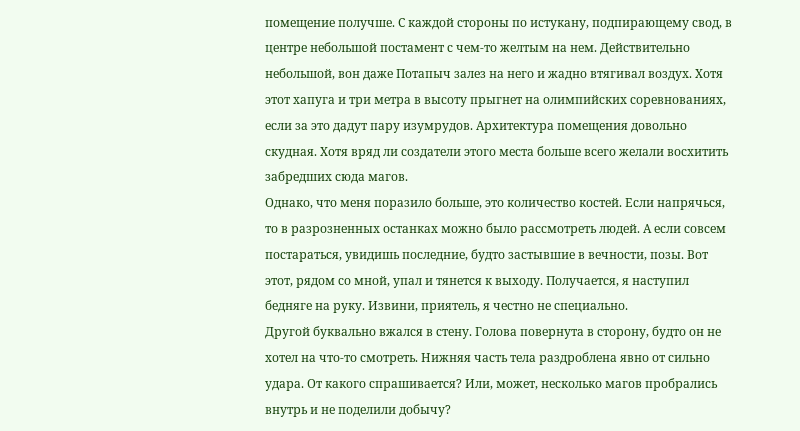помещение получше. С каждой стороны по истукану, подпирающему свод, в центре небольшой постамент с чем-то желтым на нем. Действительно небольшой, вон даже Потапыч залез на него и жадно втягивал воздух. Хотя этот хапуга и три метра в высоту прыгнет на олимпийских соревнованиях, если за это дадут пару изумрудов. Архитектура помещения довольно скудная. Хотя вряд ли создатели этого места больше всего желали восхитить забредших сюда магов.
Однако, что меня поразило больше, это количество костей. Если напрячься, то в разрозненных останках можно было рассмотреть людей. А если совсем постараться, увидишь последние, будто застывшие в вечности, позы. Вот этот, рядом со мной, упал и тянется к выходу. Получается, я наступил бедняге на руку. Извини, приятель, я честно не специально.
Другой буквально вжался в стену. Голова повернута в сторону, будто он не хотел на что-то смотреть. Нижняя часть тела раздроблена явно от сильно удара. От какого спрашивается? Или, может, несколько магов пробрались внутрь и не поделили добычу?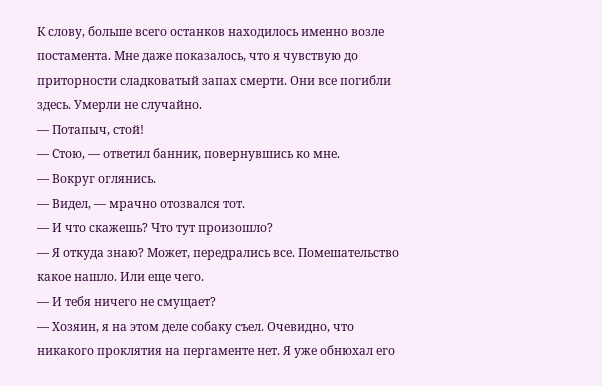К слову, больше всего останков находилось именно возле постамента. Мне даже показалось, что я чувствую до приторности сладковатый запах смерти. Они все погибли здесь. Умерли не случайно.
— Потапыч, стой!
— Стою, — ответил банник, повернувшись ко мне.
— Вокруг оглянись.
— Видел, — мрачно отозвался тот.
— И что скажешь? Что тут произошло?
— Я откуда знаю? Может, передрались все. Помешательство какое нашло. Или еще чего.
— И тебя ничего не смущает?
— Хозяин, я на этом деле собаку съел. Очевидно, что никакого проклятия на пергаменте нет. Я уже обнюхал его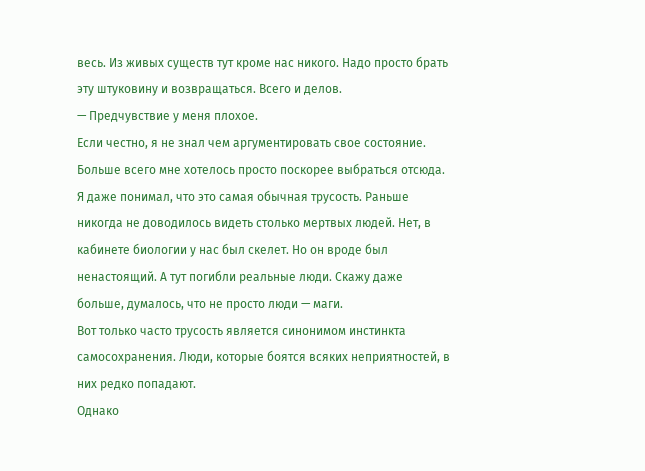весь. Из живых существ тут кроме нас никого. Надо просто брать эту штуковину и возвращаться. Всего и делов.
— Предчувствие у меня плохое.
Если честно, я не знал чем аргументировать свое состояние. Больше всего мне хотелось просто поскорее выбраться отсюда. Я даже понимал, что это самая обычная трусость. Раньше никогда не доводилось видеть столько мертвых людей. Нет, в кабинете биологии у нас был скелет. Но он вроде был ненастоящий. А тут погибли реальные люди. Скажу даже больше, думалось, что не просто люди — маги.
Вот только часто трусость является синонимом инстинкта самосохранения. Люди, которые боятся всяких неприятностей, в них редко попадают.
Однако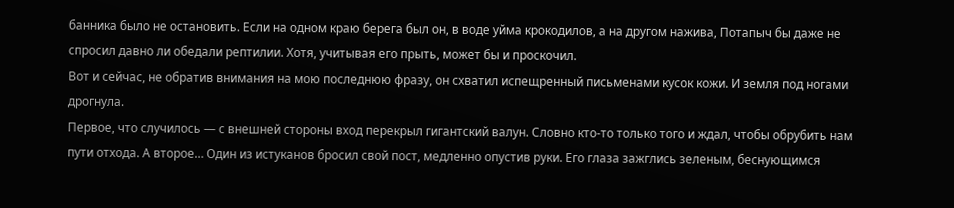банника было не остановить. Если на одном краю берега был он, в воде уйма крокодилов, а на другом нажива, Потапыч бы даже не спросил давно ли обедали рептилии. Хотя, учитывая его прыть, может бы и проскочил.
Вот и сейчас, не обратив внимания на мою последнюю фразу, он схватил испещренный письменами кусок кожи. И земля под ногами дрогнула.
Первое, что случилось — с внешней стороны вход перекрыл гигантский валун. Словно кто-то только того и ждал, чтобы обрубить нам пути отхода. А второе… Один из истуканов бросил свой пост, медленно опустив руки. Его глаза зажглись зеленым, беснующимся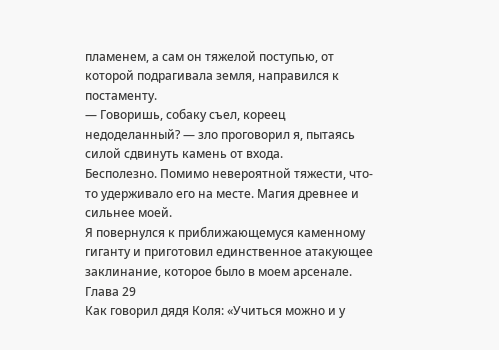пламенем, а сам он тяжелой поступью, от которой подрагивала земля, направился к постаменту.
— Говоришь, собаку съел, кореец недоделанный? — зло проговорил я, пытаясь силой сдвинуть камень от входа.
Бесполезно. Помимо невероятной тяжести, что-то удерживало его на месте. Магия древнее и сильнее моей.
Я повернулся к приближающемуся каменному гиганту и приготовил единственное атакующее заклинание, которое было в моем арсенале.
Глава 29
Как говорил дядя Коля: «Учиться можно и у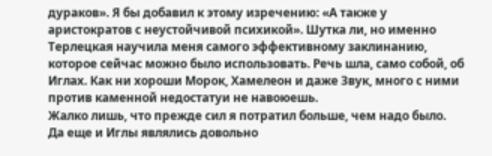дураков». Я бы добавил к этому изречению: «А также у аристократов с неустойчивой психикой». Шутка ли, но именно Терлецкая научила меня самого эффективному заклинанию, которое сейчас можно было использовать. Речь шла, само собой, об Иглах. Как ни хороши Морок, Хамелеон и даже Звук, много с ними против каменной недостатуи не навоюешь.
Жалко лишь, что прежде сил я потратил больше, чем надо было. Да еще и Иглы являлись довольно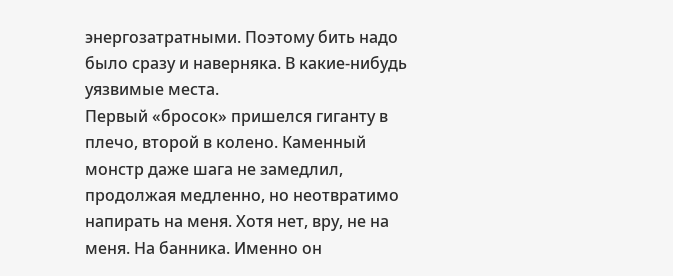энергозатратными. Поэтому бить надо было сразу и наверняка. В какие-нибудь уязвимые места.
Первый «бросок» пришелся гиганту в плечо, второй в колено. Каменный монстр даже шага не замедлил, продолжая медленно, но неотвратимо напирать на меня. Хотя нет, вру, не на меня. На банника. Именно он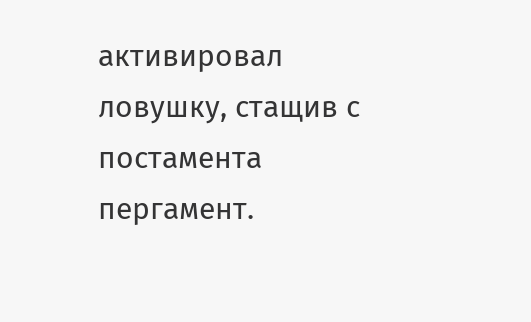активировал ловушку, стащив с постамента пергамент.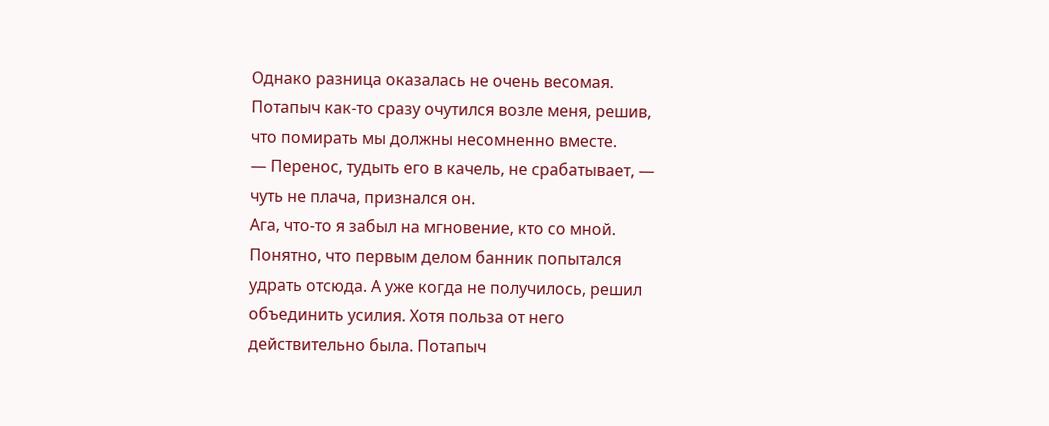Однако разница оказалась не очень весомая. Потапыч как-то сразу очутился возле меня, решив, что помирать мы должны несомненно вместе.
— Перенос, тудыть его в качель, не срабатывает, — чуть не плача, признался он.
Ага, что-то я забыл на мгновение, кто со мной. Понятно, что первым делом банник попытался удрать отсюда. А уже когда не получилось, решил объединить усилия. Хотя польза от него действительно была. Потапыч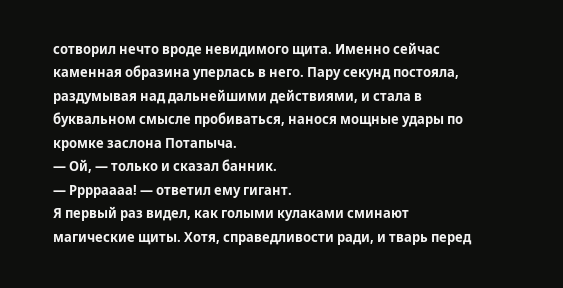сотворил нечто вроде невидимого щита. Именно сейчас каменная образина уперлась в него. Пару секунд постояла, раздумывая над дальнейшими действиями, и стала в буквальном смысле пробиваться, нанося мощные удары по кромке заслона Потапыча.
— Ой, — только и сказал банник.
— Рррраааа! — ответил ему гигант.
Я первый раз видел, как голыми кулаками сминают магические щиты. Хотя, справедливости ради, и тварь перед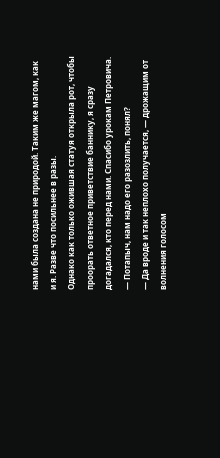нами была создана не природой. Таким же магом, как и я. Разве что посильнее в разы.
Однако как только ожившая статуя открыла рот, чтобы проорать ответное приветствие баннику, я сразу догадался, кто перед нами. Спасибо урокам Петровича.
— Потапыч, нам надо его разозлить, понял?
— Да вроде и так неплохо получается, — дрожащим от волнения голосом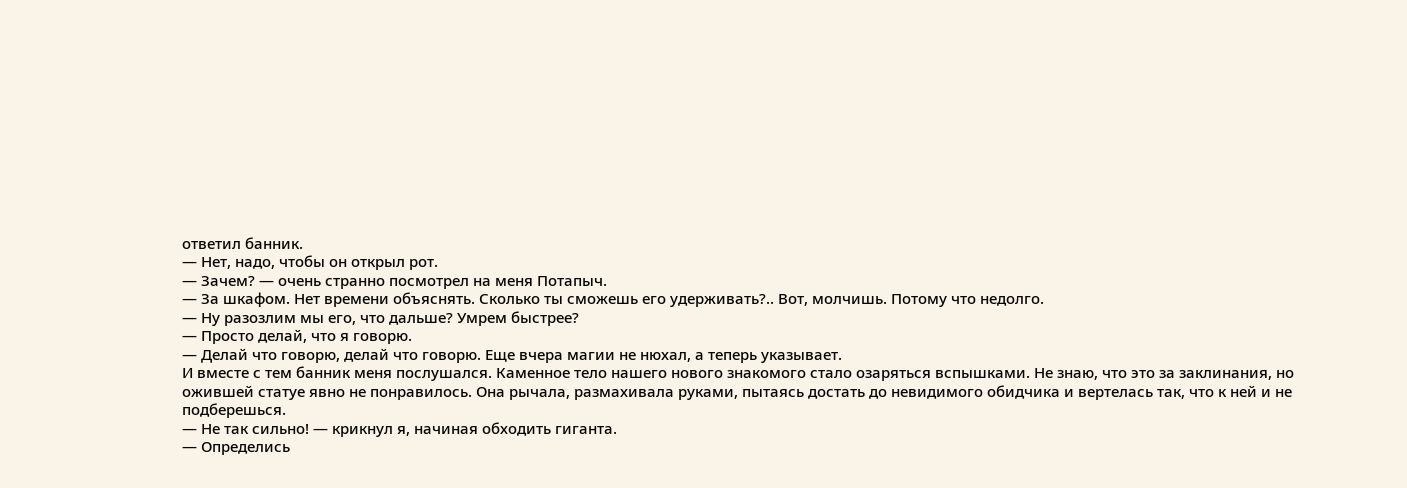ответил банник.
— Нет, надо, чтобы он открыл рот.
— Зачем? — очень странно посмотрел на меня Потапыч.
— За шкафом. Нет времени объяснять. Сколько ты сможешь его удерживать?.. Вот, молчишь. Потому что недолго.
— Ну разозлим мы его, что дальше? Умрем быстрее?
— Просто делай, что я говорю.
— Делай что говорю, делай что говорю. Еще вчера магии не нюхал, а теперь указывает.
И вместе с тем банник меня послушался. Каменное тело нашего нового знакомого стало озаряться вспышками. Не знаю, что это за заклинания, но ожившей статуе явно не понравилось. Она рычала, размахивала руками, пытаясь достать до невидимого обидчика и вертелась так, что к ней и не подберешься.
— Не так сильно! — крикнул я, начиная обходить гиганта.
— Определись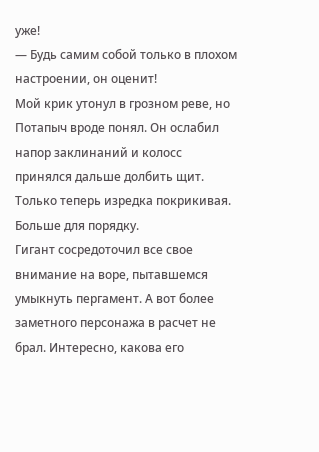уже!
— Будь самим собой только в плохом настроении, он оценит!
Мой крик утонул в грозном реве, но Потапыч вроде понял. Он ослабил напор заклинаний и колосс принялся дальше долбить щит. Только теперь изредка покрикивая. Больше для порядку.
Гигант сосредоточил все свое внимание на воре, пытавшемся умыкнуть пергамент. А вот более заметного персонажа в расчет не брал. Интересно, какова его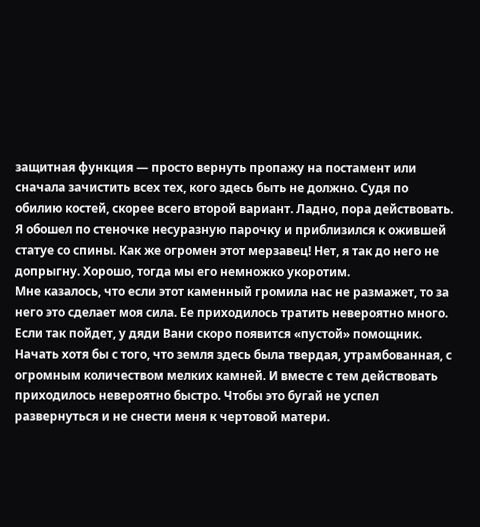защитная функция — просто вернуть пропажу на постамент или сначала зачистить всех тех, кого здесь быть не должно. Судя по обилию костей, скорее всего второй вариант. Ладно, пора действовать.
Я обошел по стеночке несуразную парочку и приблизился к ожившей статуе со спины. Как же огромен этот мерзавец! Нет, я так до него не допрыгну. Хорошо, тогда мы его немножко укоротим.
Мне казалось, что если этот каменный громила нас не размажет, то за него это сделает моя сила. Ее приходилось тратить невероятно много. Если так пойдет, у дяди Вани скоро появится «пустой» помощник. Начать хотя бы с того, что земля здесь была твердая, утрамбованная, с огромным количеством мелких камней. И вместе с тем действовать приходилось невероятно быстро. Чтобы это бугай не успел развернуться и не снести меня к чертовой матери.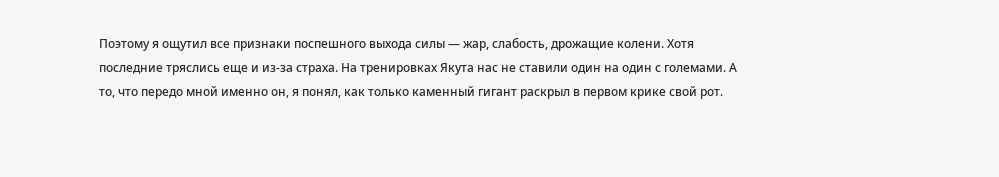Поэтому я ощутил все признаки поспешного выхода силы — жар, слабость, дрожащие колени. Хотя последние тряслись еще и из-за страха. На тренировках Якута нас не ставили один на один с големами. А то, что передо мной именно он, я понял, как только каменный гигант раскрыл в первом крике свой рот.